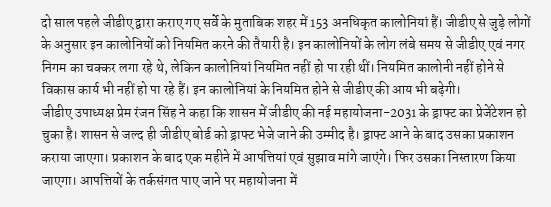दो साल पहले जीडीए द्वारा कराए गए सर्वे के मुताबिक शहर में 153 अनधिकृत कालोनियां हैं। जीडीए से जुड़े लोगों के अनुसार इन कालोनियों को नियमित करने की तैयारी है। इन कालोनियों के लोग लंबे समय से जीडीए एवं नगर निगम का चक्कर लगा रहे थे, लेकिन कालोनियां नियमित नहीं हो पा रही थीं। नियमित कालोनी नहीं होने से विकास कार्य भी नहीं हो पा रहे हैं। इन कालोनियां के नियमित होने से जीडीए की आय भी बढ़ेगी।
जीडीए उपाध्यक्ष प्रेम रंजन सिंह ने कहा कि शासन में जीडीए की नई महायोजना-2031 के ड्राफ्ट का प्रेजेंटेशन हो चुका है। शासन से जल्द ही जीडीए बोर्ड को ड्राफ्ट भेजे जाने की उम्मीद है। ड्राफ्ट आने के बाद उसका प्रकाशन कराया जाएगा। प्रकाशन के बाद एक महीने में आपत्तियां एवं सुझाव मांगे जाएंगे। फिर उसका निस्तारण किया जाएगा। आपत्तियों के तर्कसंगत पाए जाने पर महायोजना में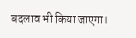बदलाव भी किया जाएगा।